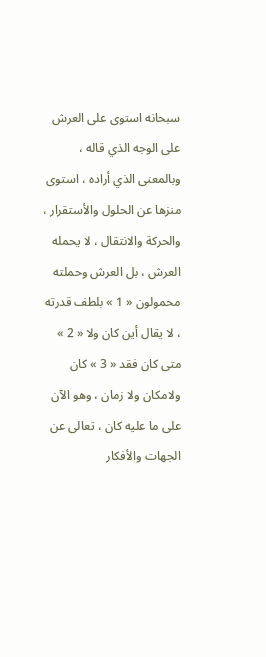سبحانه استوى على العرش على الوجه الذي قاله ، وبالمعنى الذي أراده ، استوى منزها عن الحلول والأستقرار ، والحركة والانتقال ، لا يحمله العرش ، بل العرش وحملته محمولون « 1 » بلطف قدرته ، لا يقال أين كان ولا « 2 » متى كان فقد « 3 » كان ولامكان ولا زمان ، وهو الآن على ما عليه كان ، تعالى عن الجهات والأفكار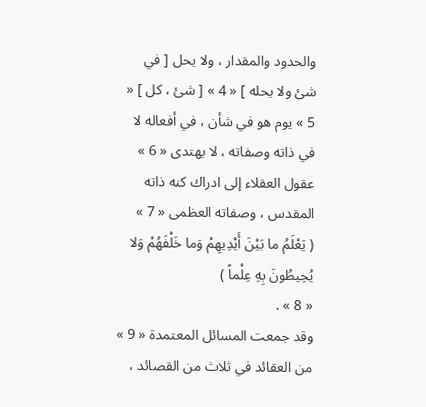والحدود والمقدار ، ولا يحل [ في شئ ولا يحله ] « 4 » [ شئ ، كل ] « 5 » يوم هو في شأن ، في أفعاله لا في ذاته وصفاته ، لا يهتدى « 6 » عقول العقلاء إلى ادراك كنه ذاته المقدس ، وصفاته العظمى « 7 »
( يَعْلَمُ ما بَيْنَ أَيْدِيهِمْ وَما خَلْفَهُمْ وَلا يُحِيطُونَ بِهِ عِلْماً )
« 8 » .
وقد جمعت المسائل المعتمدة « 9 » من العقائد في ثلاث من القصائد ،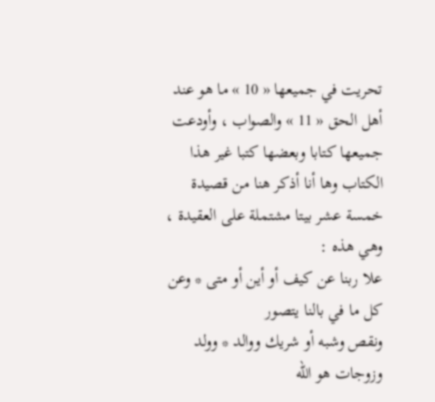تحريت في جميعها « 10 » ما هو عند أهل الحق « 11 » والصواب ، وأودعت جميعها كتابا وبعضها كتبا غير هذا الكتاب وها أنا أذكر هنا من قصيدة خمسة عشر بيتا مشتملة على العقيدة ، وهي هذه :
علا ربنا عن كيف أو أين أو متى * وعن كل ما في بالنا يتصور
ونقص وشبه أو شريك ووالد * وولد وزوجات هو الله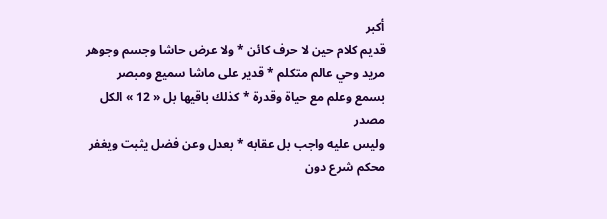أكبر
قديم كلام حين لا حرف كائن * ولا عرض حاشا وجسم وجوهر
مريد وحي عالم متكلم * قدير على ماشا سميع ومبصر
بسمع وعلم مع حياة وقدرة * كذلك باقيها بل « 12 » الكل مصدر
وليس عليه واجب بل عقابه * بعدل وعن فضل يثبت ويغفر
محكم شرع دون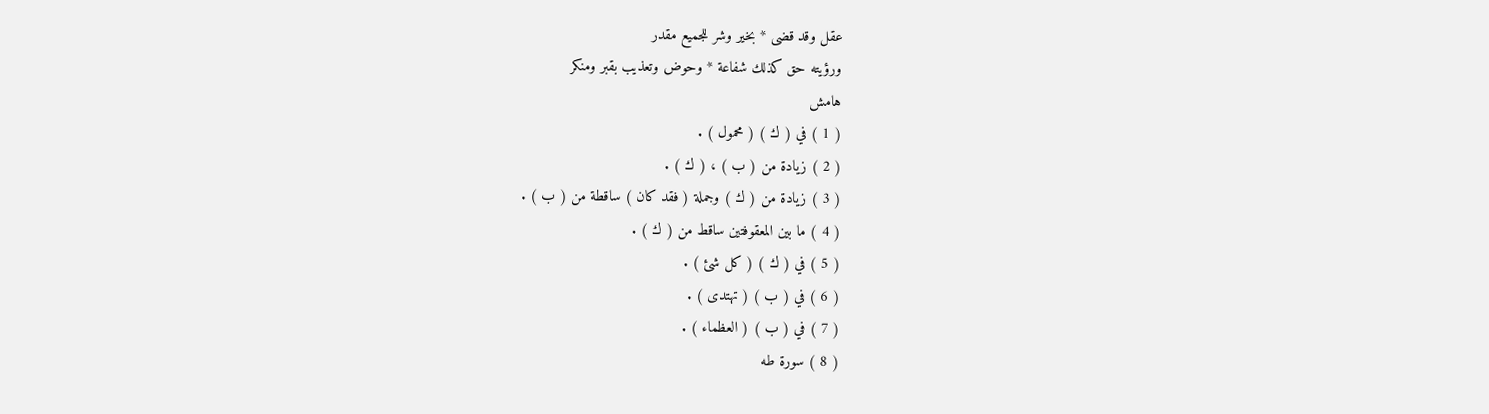عقل وقد قضى * بخير وشر للجميع مقدر
ورؤيته حق كذلك شفاعة * وحوض وتعذيب بقبر ومنكر
هامش
( 1 ) في ( ك ) ( محمول ) .
( 2 ) زيادة من ( ب ) ، ( ك ) .
( 3 ) زيادة من ( ك ) وجملة ( فقد كان ) ساقطة من ( ب ) .
( 4 ) ما بين المعقوفتين ساقط من ( ك ) .
( 5 ) في ( ك ) ( كل شئ ) .
( 6 ) في ( ب ) ( تهتدى ) .
( 7 ) في ( ب ) ( العظماء ) .
( 8 ) سورة طه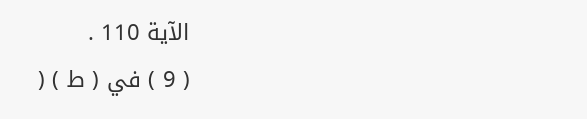الآية 110 .
( 9 ) في ( ط ) (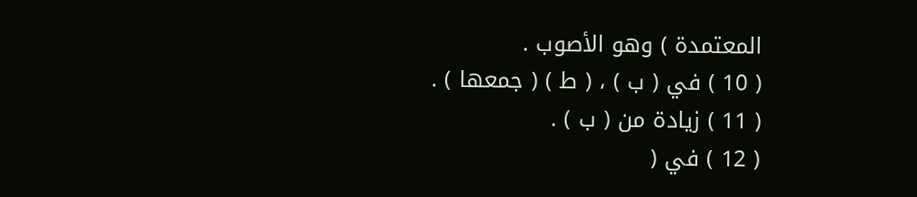المعتمدة ) وهو الأصوب .
( 10 ) في ( ب ) ، ( ط ) ( جمعها ) .
( 11 ) زيادة من ( ب ) .
( 12 ) في (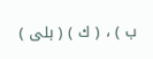ب ) ، ( ك ) ( بلى )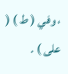، وفي ( ط ) ( على ) .